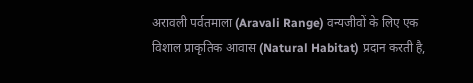अरावली पर्वतमाला (Aravali Range) वन्यजीवों के लिए एक विशाल प्राकृतिक आवास (Natural Habitat) प्रदान करती है,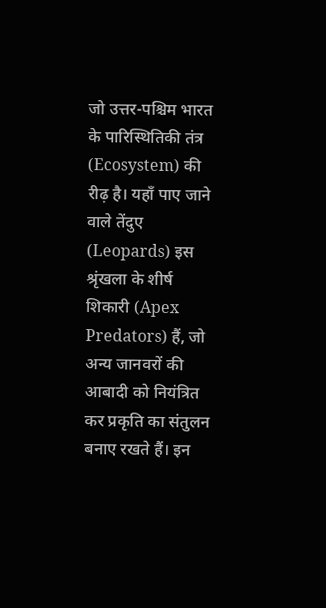जो उत्तर-पश्चिम भारत के पारिस्थितिकी तंत्र (Ecosystem) की रीढ़ है। यहाँ पाए जाने वाले तेंदुए (Leopards) इस श्रृंखला के शीर्ष शिकारी (Apex Predators) हैं, जो अन्य जानवरों की आबादी को नियंत्रित कर प्रकृति का संतुलन बनाए रखते हैं। इन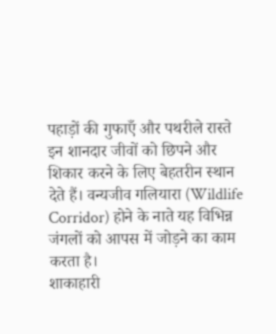पहाड़ों की गुफाएँ और पथरीले रास्ते इन शानदार जीवों को छिपने और शिकार करने के लिए बेहतरीन स्थान देते हैं। वन्यजीव गलियारा (Wildlife Corridor) होने के नाते यह विभिन्न जंगलों को आपस में जोड़ने का काम करता है।
शाकाहारी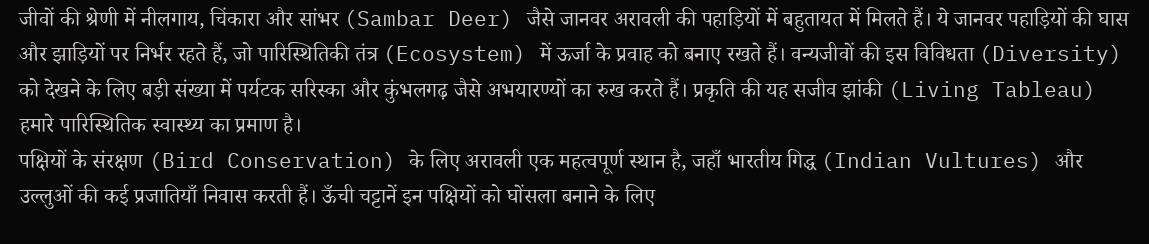जीवों की श्रेणी में नीलगाय, चिंकारा और सांभर (Sambar Deer) जैसे जानवर अरावली की पहाड़ियों में बहुतायत में मिलते हैं। ये जानवर पहाड़ियों की घास और झाड़ियों पर निर्भर रहते हैं, जो पारिस्थितिकी तंत्र (Ecosystem) में ऊर्जा के प्रवाह को बनाए रखते हैं। वन्यजीवों की इस विविधता (Diversity) को देखने के लिए बड़ी संख्या में पर्यटक सरिस्का और कुंभलगढ़ जैसे अभयारण्यों का रुख करते हैं। प्रकृति की यह सजीव झांकी (Living Tableau) हमारे पारिस्थितिक स्वास्थ्य का प्रमाण है।
पक्षियों के संरक्षण (Bird Conservation) के लिए अरावली एक महत्वपूर्ण स्थान है, जहाँ भारतीय गिद्ध (Indian Vultures) और उल्लुओं की कई प्रजातियाँ निवास करती हैं। ऊँची चट्टानें इन पक्षियों को घोंसला बनाने के लिए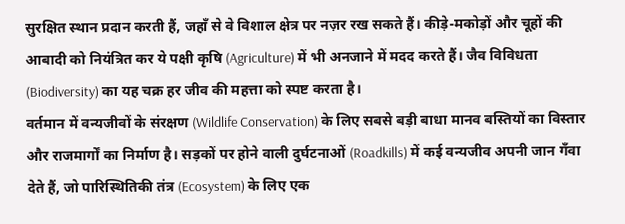सुरक्षित स्थान प्रदान करती हैं, जहाँ से वे विशाल क्षेत्र पर नज़र रख सकते हैं। कीड़े-मकोड़ों और चूहों की आबादी को नियंत्रित कर ये पक्षी कृषि (Agriculture) में भी अनजाने में मदद करते हैं। जैव विविधता (Biodiversity) का यह चक्र हर जीव की महत्ता को स्पष्ट करता है।
वर्तमान में वन्यजीवों के संरक्षण (Wildlife Conservation) के लिए सबसे बड़ी बाधा मानव बस्तियों का विस्तार और राजमार्गों का निर्माण है। सड़कों पर होने वाली दुर्घटनाओं (Roadkills) में कई वन्यजीव अपनी जान गँवा देते हैं, जो पारिस्थितिकी तंत्र (Ecosystem) के लिए एक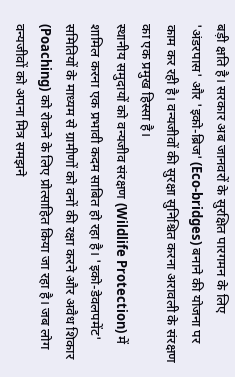बड़ी क्षति है। सरकार अब जानवरों के सुरक्षित पारगमन के लिए 'अंडरपास' और 'इको-ब्रिज' (Eco-bridges) बनाने की योजना पर काम कर रही है। वन्यजीवों की सुरक्षा सुनिश्चित करना अरावली के संरक्षण का एक प्रमुख हिस्सा है।
स्थानीय समुदायों को वन्यजीव संरक्षण (Wildlife Protection) में शामिल करना एक प्रभावी कदम साबित हो रहा है। 'इको-डेवलपमेंट' समितियों के माध्यम से ग्रामीणों को वनों की रक्षा करने और अवैध शिकार (Poaching) को रोकने के लिए प्रोत्साहित किया जा रहा है। जब लोग वन्यजीवों को अपना मित्र समझने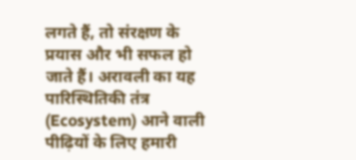लगते हैं, तो संरक्षण के प्रयास और भी सफल हो जाते हैं। अरावली का यह पारिस्थितिकी तंत्र (Ecosystem) आने वाली पीढ़ियों के लिए हमारी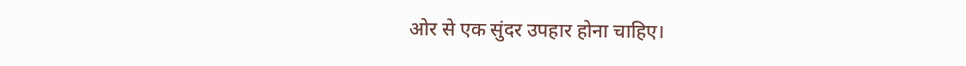ओर से एक सुंदर उपहार होना चाहिए।